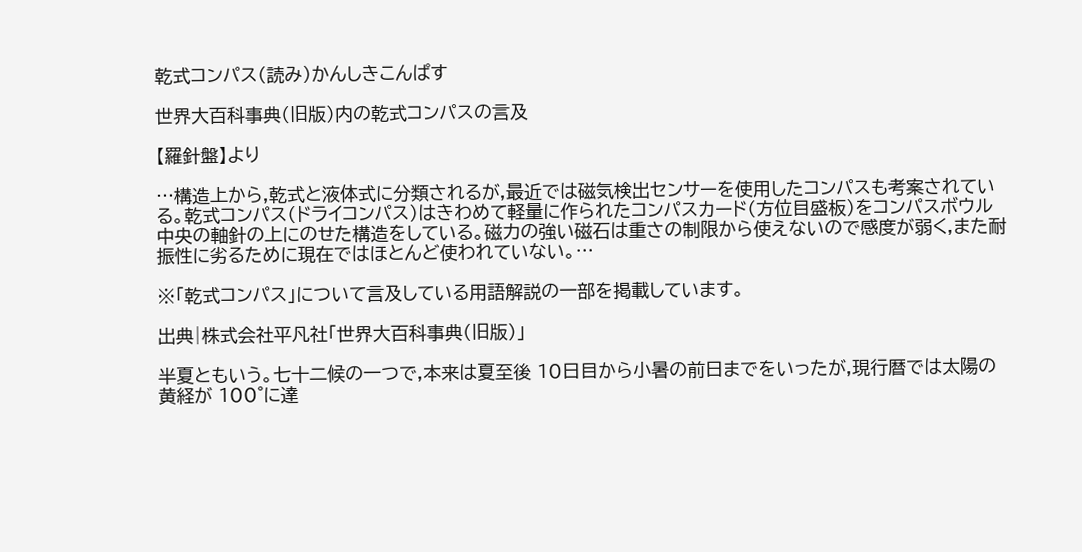乾式コンパス(読み)かんしきこんぱす

世界大百科事典(旧版)内の乾式コンパスの言及

【羅針盤】より

…構造上から,乾式と液体式に分類されるが,最近では磁気検出センサーを使用したコンパスも考案されている。乾式コンパス(ドライコンパス)はきわめて軽量に作られたコンパスカード(方位目盛板)をコンパスボウル中央の軸針の上にのせた構造をしている。磁力の強い磁石は重さの制限から使えないので感度が弱く,また耐振性に劣るために現在ではほとんど使われていない。…

※「乾式コンパス」について言及している用語解説の一部を掲載しています。

出典|株式会社平凡社「世界大百科事典(旧版)」

半夏ともいう。七十二候の一つで,本来は夏至後 10日目から小暑の前日までをいったが,現行暦では太陽の黄経が 100°に達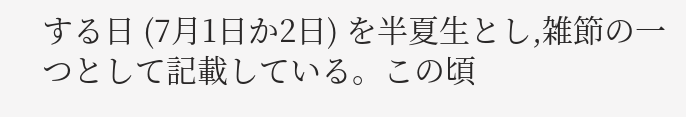する日 (7月1日か2日) を半夏生とし,雑節の一つとして記載している。この頃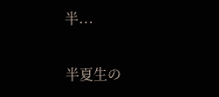半...

半夏生の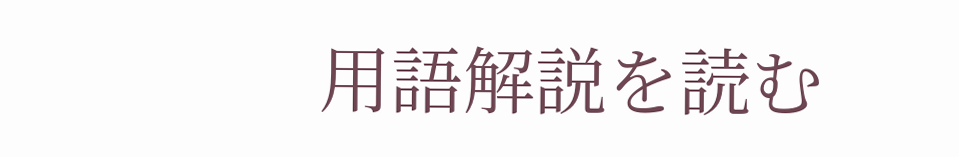用語解説を読む